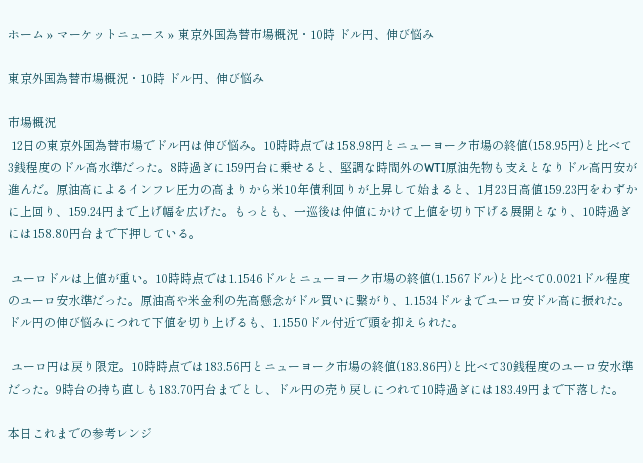ホーム » マーケットニュース » 東京外国為替市場概況・10時 ドル円、伸び悩み

東京外国為替市場概況・10時 ドル円、伸び悩み

市場概況
 12日の東京外国為替市場でドル円は伸び悩み。10時時点では158.98円とニューヨーク市場の終値(158.95円)と比べて3銭程度のドル高水準だった。8時過ぎに159円台に乗せると、堅調な時間外のWTI原油先物も支えとなりドル高円安が進んだ。原油高によるインフレ圧力の高まりから米10年債利回りが上昇して始まると、1月23日高値159.23円をわずかに上回り、159.24円まで上げ幅を広げた。もっとも、一巡後は仲値にかけて上値を切り下げる展開となり、10時過ぎには158.80円台まで下押している。

 ユーロドルは上値が重い。10時時点では1.1546ドルとニューヨーク市場の終値(1.1567ドル)と比べて0.0021ドル程度のユーロ安水準だった。原油高や米金利の先高懸念がドル買いに繋がり、1.1534ドルまでユーロ安ドル高に振れた。ドル円の伸び悩みにつれて下値を切り上げるも、1.1550ドル付近で頭を抑えられた。

 ユーロ円は戻り限定。10時時点では183.56円とニューヨーク市場の終値(183.86円)と比べて30銭程度のユーロ安水準だった。9時台の持ち直しも183.70円台までとし、ドル円の売り戻しにつれて10時過ぎには183.49円まで下落した。

本日これまでの参考レンジ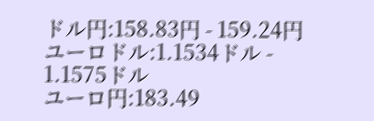ドル円:158.83円 - 159.24円
ユーロドル:1.1534ドル - 1.1575ドル
ユーロ円:183.49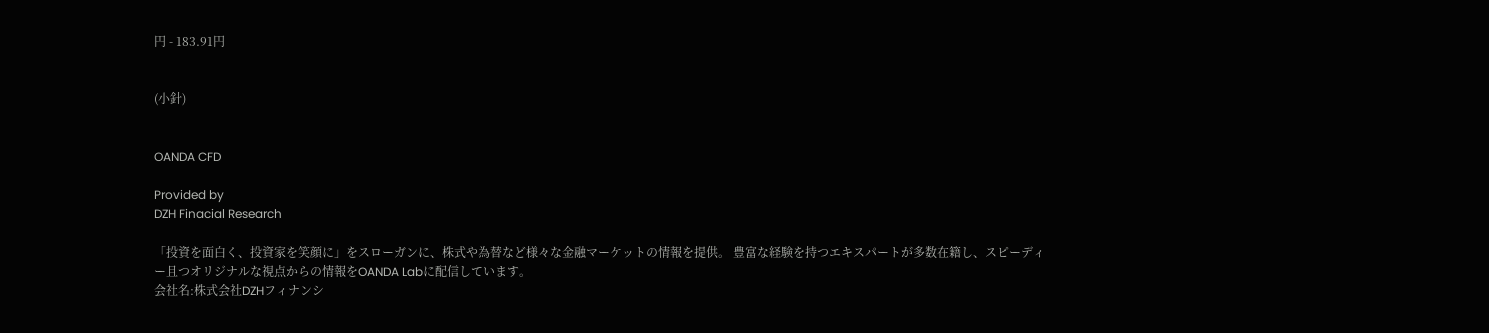円 - 183.91円


(小針)


OANDA CFD

Provided by
DZH Finacial Research

「投資を面白く、投資家を笑顔に」をスローガンに、株式や為替など様々な金融マーケットの情報を提供。 豊富な経験を持つエキスパートが多数在籍し、スピーディー且つオリジナルな視点からの情報をOANDA Labに配信しています。
会社名:株式会社DZHフィナンシ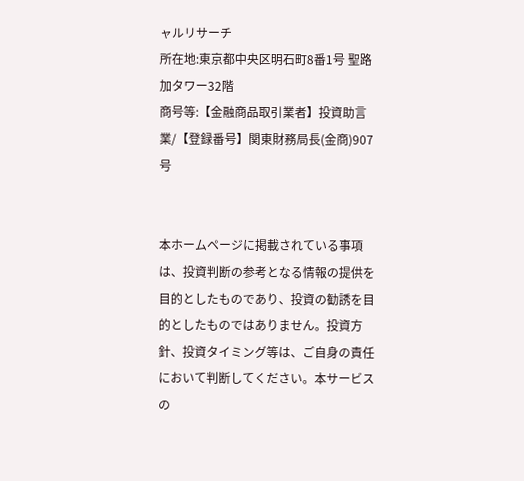ャルリサーチ
所在地:東京都中央区明石町8番1号 聖路加タワー32階
商号等:【金融商品取引業者】投資助言業/【登録番号】関東財務局長(金商)907号


本ホームページに掲載されている事項は、投資判断の参考となる情報の提供を目的としたものであり、投資の勧誘を目的としたものではありません。投資方針、投資タイミング等は、ご自身の責任において判断してください。本サービスの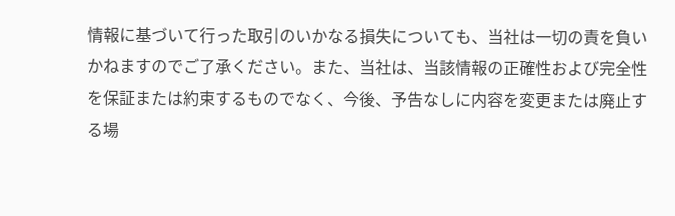情報に基づいて行った取引のいかなる損失についても、当社は一切の責を負いかねますのでご了承ください。また、当社は、当該情報の正確性および完全性を保証または約束するものでなく、今後、予告なしに内容を変更または廃止する場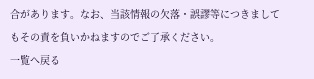合があります。なお、当該情報の欠落・誤謬等につきましてもその責を負いかねますのでご了承ください。
一覧へ戻る